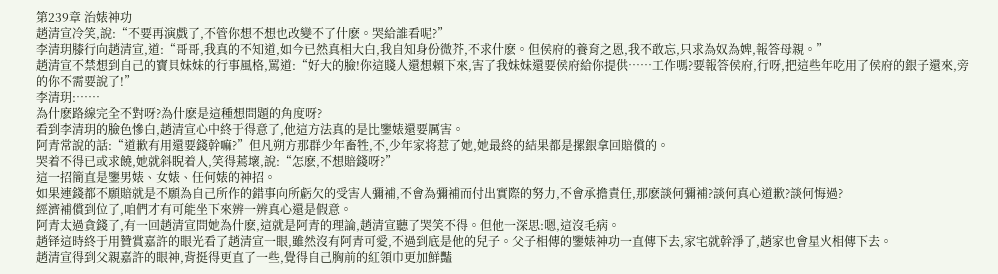第239章 治婊神功
趙清宣冷笑,說:“不要再演戲了,不管你想不想也改變不了什麽。哭給誰看呢?”
李清玥膝行向趙清宣,道:“哥哥,我真的不知道,如今已然真相大白,我自知身份微芥,不求什麽。但侯府的養育之恩,我不敢忘,只求為奴為婢,報答母親。”
趙清宣不禁想到自己的寶貝妹妹的行事風格,罵道:“好大的臉!你這賤人還想賴下來,害了我妹妹還要侯府給你提供……工作嗎?要報答侯府,行呀,把這些年吃用了侯府的銀子還來,旁的你不需要說了!”
李清玥:……
為什麽路線完全不對呀?為什麽是這種想問題的角度呀?
看到李清玥的臉色慘白,趙清宣心中終于得意了,他這方法真的是比鑒婊還要厲害。
阿青常說的話:“道歉有用還要錢幹嘛?”但凡朔方那群少年畜牲,不,少年家将惹了她,她最終的結果都是摞銀拿回賠償的。
哭着不得已或求饒,她就斜睨着人,笑得蔫壞,說:“怎麽,不想賠錢呀?”
這一招簡直是鑒男婊、女婊、任何婊的神招。
如果連錢都不願賠就是不願為自己所作的錯事向所虧欠的受害人彌補,不會為彌補而付出實際的努力,不會承擔責任,那麽談何彌補?談何真心道歉?談何悔過?
經濟補償到位了,咱們才有可能坐下來辨一辨真心還是假意。
阿青太過貪錢了,有一回趙清宣問她為什麽,這就是阿青的理論,趙清宣聽了哭笑不得。但他一深思:嗯,這沒毛病。
趙铎這時終于用贊賞嘉許的眼光看了趙清宣一眼,雖然沒有阿青可愛,不過到底是他的兒子。父子相傳的鑒婊神功一直傳下去,家宅就幹淨了,趙家也會星火相傳下去。
趙清宣得到父親嘉許的眼神,背挺得更直了一些,覺得自己胸前的紅領巾更加鮮豔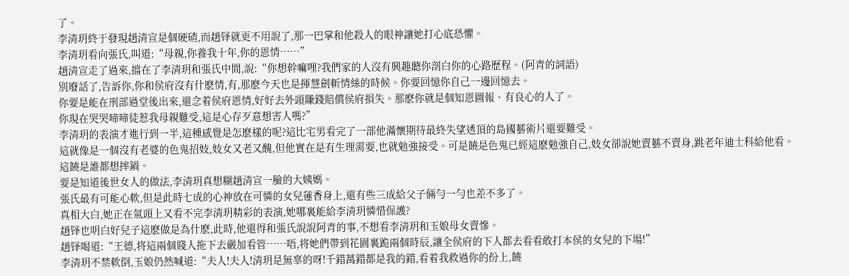了。
李清玥終于發現趙清宣是個硬碴,而趙铎就更不用說了,那一巴掌和他殺人的眼神讓她打心底恐懼。
李清玥看向張氏,叫道:“母親,你養我十年,你的恩情……”
趙清宣走了過來,擋在了李清玥和張氏中間,說:“你想幹嘛哩?我們家的人沒有興趣聽你剖白你的心路歷程。(阿青的詞語)
別廢話了,告訴你,你和侯府沒有什麽情,有,那麽今天也是揮慧劍斬情絲的時候。你要回憶你自己一邊回憶去。
你要是能在刑部過堂後出來,還念着侯府恩情,好好去外頭賺錢賠償侯府損失。那麽你就是個知恩圖報、有良心的人了。
你現在哭哭啼啼徒惹我母親難受,這是心存歹意想害人嗎?”
李清玥的表演才進行到一半,這種感覺是怎麽樣的呢?這比宅男看完了一部他滿懷期待最終失望透頂的島國藝術片還要難受。
這就像是一個沒有老婆的色鬼招妓,妓女又老又醜,但他實在是有生理需要,也就勉強接受。可是饒是色鬼已經這麽勉強自己,妓女卻說她賣藝不賣身,跳老年迪士科給他看。
這饒是誰都想摔鍋。
要是知道後世女人的做法,李清玥真想糊趙清宣一臉的大姨媽。
張氏最有可能心軟,但是此時七成的心神放在可憐的女兒蓮香身上,還有些三成給父子倆勻一勻也差不多了。
真相大白,她正在氣頭上又看不完李清玥精彩的表演,她哪裏能給李清玥憐惜保護?
趙铎也明白好兒子這麽做是為什麽,此時,他還得和張氏說說阿青的事,不想看李清玥和玉娘母女賣慘。
趙铎喝道:“王德,将這兩個賤人拖下去嚴加看管……唔,将她們帶到花園裏跪兩個時辰,讓全侯府的下人都去看看敢打本侯的女兒的下場!”
李清玥不禁軟倒,玉娘仍然喊道:“夫人!夫人!清玥是無辜的呀!千錯萬錯都是我的錯,看着我救過你的份上,饒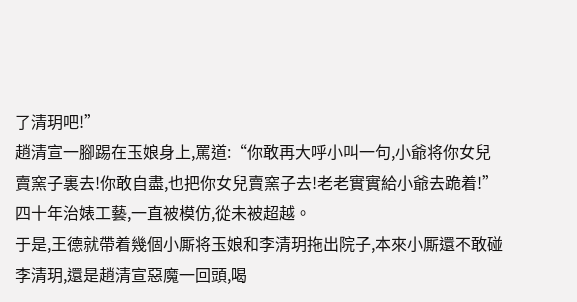了清玥吧!”
趙清宣一腳踢在玉娘身上,罵道:“你敢再大呼小叫一句,小爺将你女兒賣窯子裏去!你敢自盡,也把你女兒賣窯子去!老老實實給小爺去跪着!”
四十年治婊工藝,一直被模仿,從未被超越。
于是,王德就帶着幾個小厮将玉娘和李清玥拖出院子,本來小厮還不敢碰李清玥,還是趙清宣惡魔一回頭,喝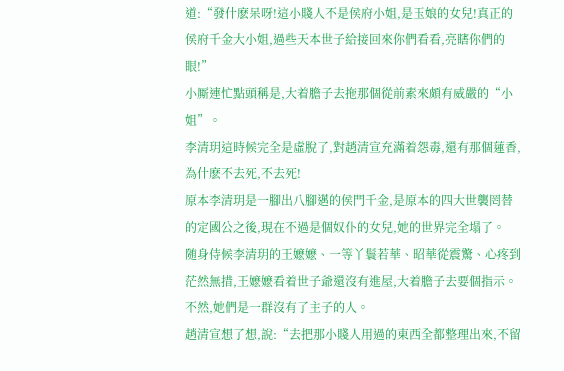道:“發什麽呆呀!這小賤人不是侯府小姐,是玉娘的女兒!真正的侯府千金大小姐,過些天本世子給接回來你們看看,亮瞎你們的眼!”
小厮連忙點頭稱是,大着膽子去拖那個從前素來頗有威嚴的“小姐”。
李清玥這時候完全是虛脫了,對趙清宣充滿着怨毒,還有那個蓮香,為什麽不去死,不去死!
原本李清玥是一腳出八腳邁的侯門千金,是原本的四大世襲罔替的定國公之後,現在不過是個奴仆的女兒,她的世界完全塌了。
随身侍候李清玥的王嬷嬷、一等丫鬟若華、昭華從震驚、心疼到茫然無措,王嬷嬷看着世子爺還沒有進屋,大着膽子去要個指示。不然,她們是一群沒有了主子的人。
趙清宣想了想,說:“去把那小賤人用過的東西全都整理出來,不留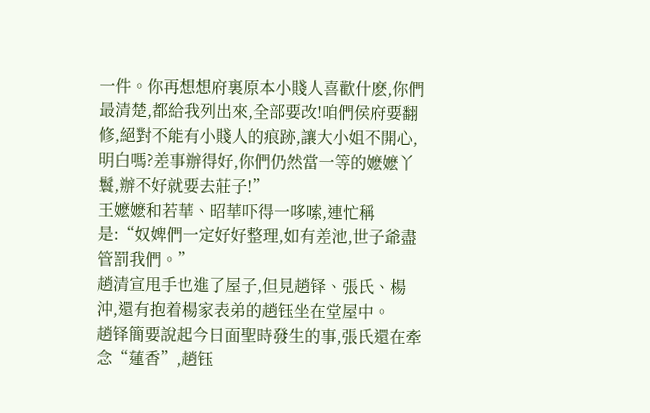一件。你再想想府裏原本小賤人喜歡什麽,你們最清楚,都給我列出來,全部要改!咱們侯府要翻修,絕對不能有小賤人的痕跡,讓大小姐不開心,明白嗎?差事辦得好,你們仍然當一等的嬷嬷丫鬟,辦不好就要去莊子!”
王嬷嬷和若華、昭華吓得一哆嗦,連忙稱是:“奴婢們一定好好整理,如有差池,世子爺盡管罰我們。”
趙清宣甩手也進了屋子,但見趙铎、張氏、楊沖,還有抱着楊家表弟的趙钰坐在堂屋中。
趙铎簡要說起今日面聖時發生的事,張氏還在牽念“蓮香”,趙钰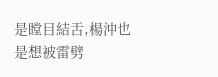是瞠目結舌,楊沖也是想被雷劈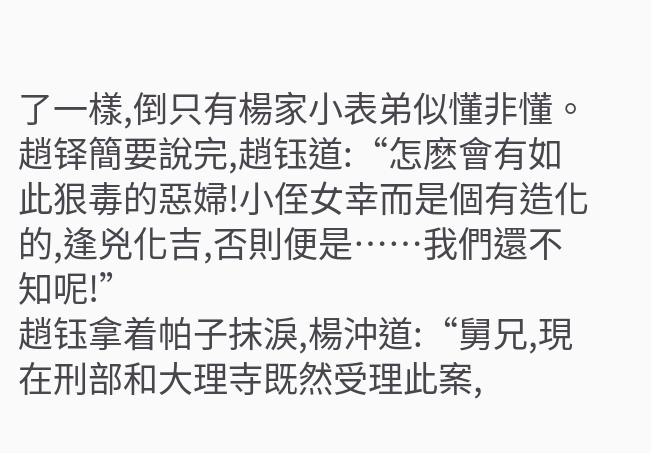了一樣,倒只有楊家小表弟似懂非懂。
趙铎簡要說完,趙钰道:“怎麽會有如此狠毒的惡婦!小侄女幸而是個有造化的,逢兇化吉,否則便是……我們還不知呢!”
趙钰拿着帕子抹淚,楊沖道:“舅兄,現在刑部和大理寺既然受理此案,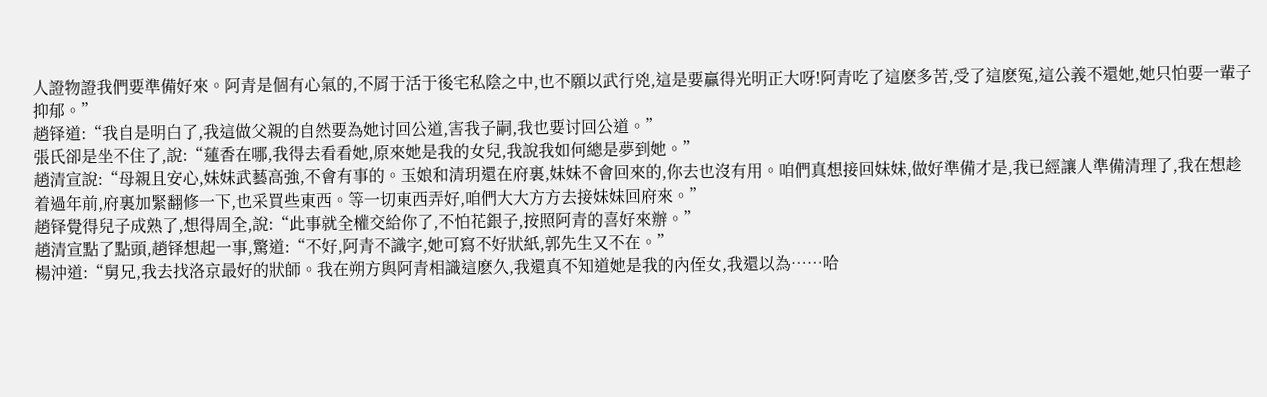人證物證我們要準備好來。阿青是個有心氣的,不屑于活于後宅私陰之中,也不願以武行兇,這是要贏得光明正大呀!阿青吃了這麽多苦,受了這麽冤,這公義不還她,她只怕要一輩子抑郁。”
趙铎道:“我自是明白了,我這做父親的自然要為她讨回公道,害我子嗣,我也要讨回公道。”
張氏卻是坐不住了,說:“蓮香在哪,我得去看看她,原來她是我的女兒,我說我如何總是夢到她。”
趙清宣說:“母親且安心,妹妹武藝高強,不會有事的。玉娘和清玥還在府裏,妹妹不會回來的,你去也沒有用。咱們真想接回妹妹,做好準備才是,我已經讓人準備清理了,我在想趁着過年前,府裏加緊翻修一下,也采買些東西。等一切東西弄好,咱們大大方方去接妹妹回府來。”
趙铎覺得兒子成熟了,想得周全,說:“此事就全權交給你了,不怕花銀子,按照阿青的喜好來辦。”
趙清宣點了點頭,趙铎想起一事,驚道:“不好,阿青不識字,她可寫不好狀紙,郭先生又不在。”
楊沖道:“舅兄,我去找洛京最好的狀師。我在朔方與阿青相識這麽久,我還真不知道她是我的內侄女,我還以為……哈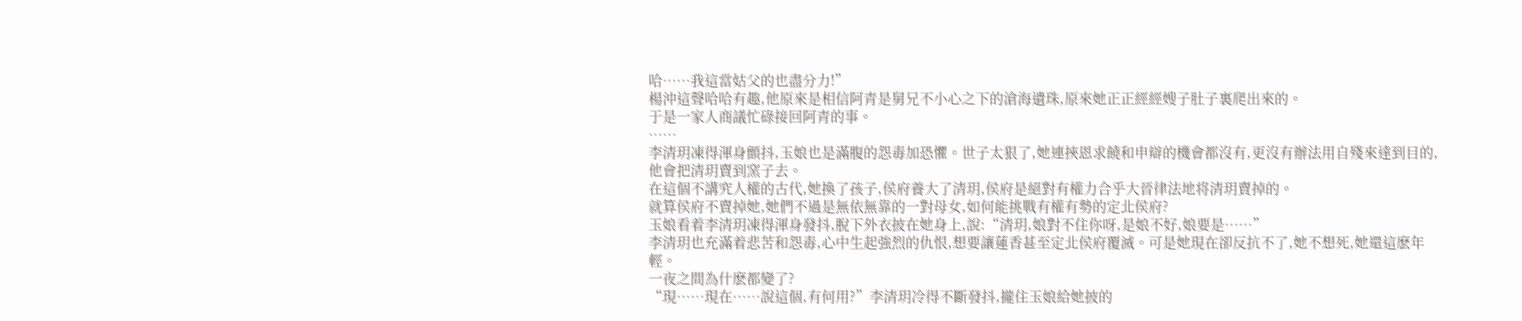哈……我這當姑父的也盡分力!”
楊沖這聲哈哈有趣,他原來是相信阿青是舅兄不小心之下的滄海遺珠,原來她正正經經嫂子肚子裏爬出來的。
于是一家人商議忙碌接回阿青的事。
……
李清玥凍得渾身顫抖,玉娘也是滿腹的怨毒加恐懼。世子太狠了,她連挾恩求饒和申辯的機會都沒有,更沒有辦法用自殘來達到目的,他會把清玥賣到窯子去。
在這個不講究人權的古代,她換了孩子,侯府養大了清玥,侯府是絕對有權力合乎大晉律法地将清玥賣掉的。
就算侯府不賣掉她,她們不過是無依無靠的一對母女,如何能挑戰有權有勢的定北侯府?
玉娘看着李清玥凍得渾身發抖,脫下外衣披在她身上,說:“清玥,娘對不住你呀,是娘不好,娘要是……”
李清玥也充滿着悲苦和怨毒,心中生起強烈的仇恨,想要讓蓮香甚至定北侯府覆滅。可是她現在卻反抗不了,她不想死,她還這麽年輕。
一夜之間為什麽都變了?
“現……現在……說這個,有何用?”李清玥冷得不斷發抖,攏住玉娘給她披的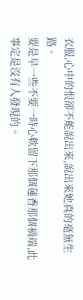衣服,心中的恨卻不能說出來,說出來她真的毫無生路。
要是早一些不要一時心軟留下那個蓮香那個禍端,此事定是沒有人發現的。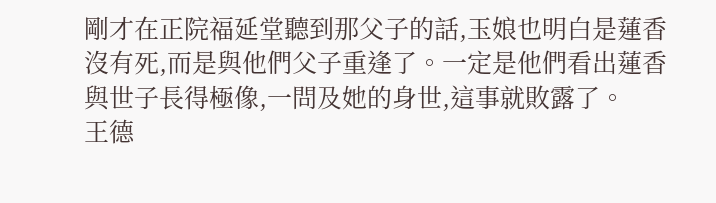剛才在正院福延堂聽到那父子的話,玉娘也明白是蓮香沒有死,而是與他們父子重逢了。一定是他們看出蓮香與世子長得極像,一問及她的身世,這事就敗露了。
王德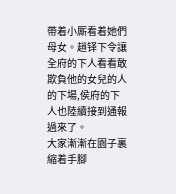帶着小厮看着她們母女。趙铎下令讓全府的下人看看敢欺負他的女兒的人的下場,侯府的下人也陸續接到通報過來了。
大家漸漸在園子裏縮着手腳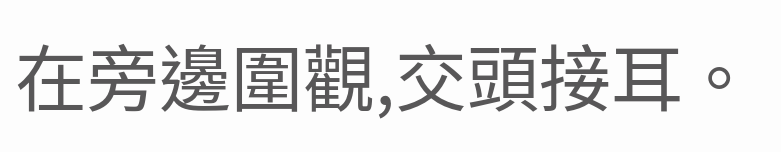在旁邊圍觀,交頭接耳。